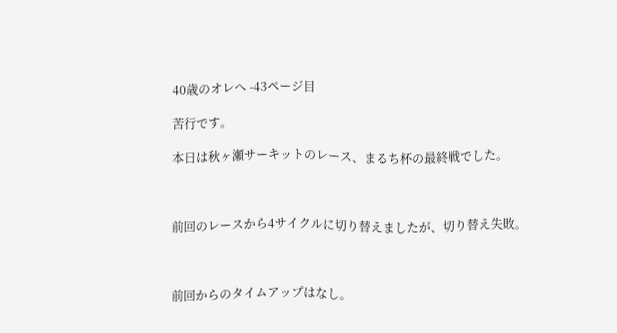40歳のオレへ -43ページ目

苦行です。

本日は秋ヶ瀬サーキットのレース、まるち杯の最終戦でした。



前回のレースから4サイクルに切り替えましたが、切り替え失敗。



前回からのタイムアップはなし。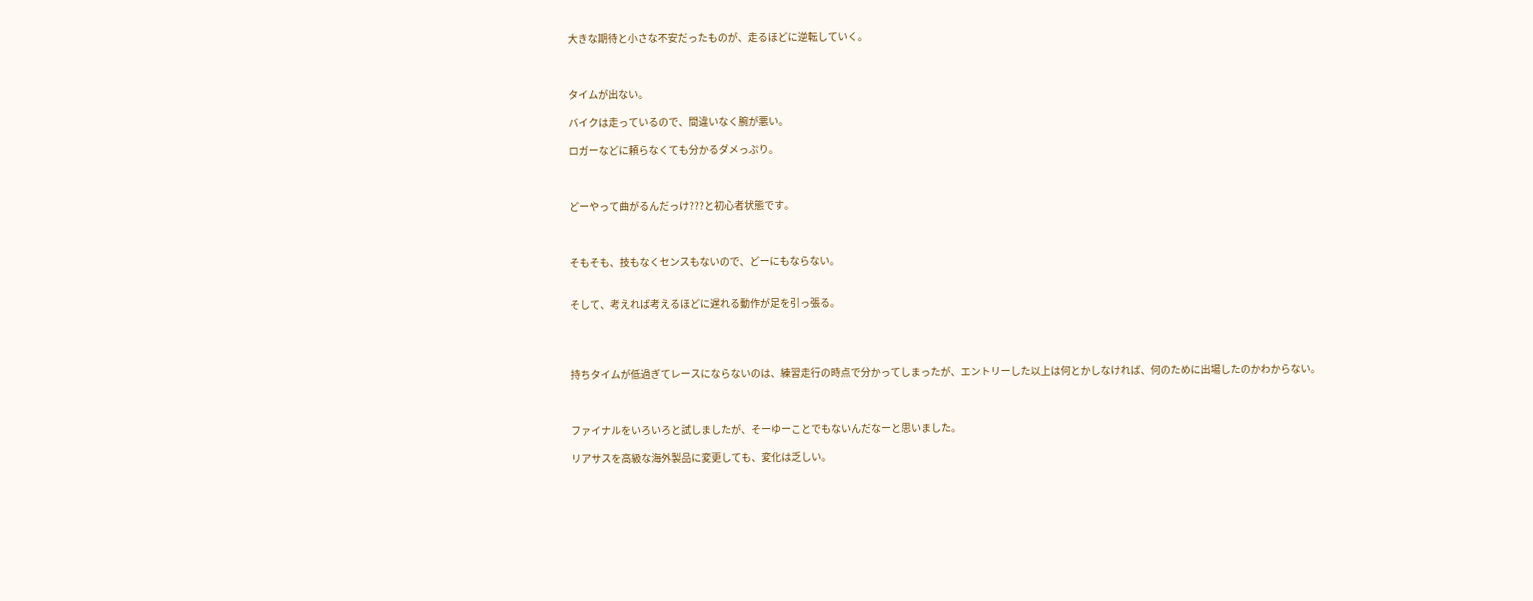大きな期待と小さな不安だったものが、走るほどに逆転していく。



タイムが出ない。

バイクは走っているので、間違いなく腕が悪い。

ロガーなどに頼らなくても分かるダメっぷり。



どーやって曲がるんだっけ???と初心者状態です。



そもそも、技もなくセンスもないので、どーにもならない。


そして、考えれば考えるほどに遅れる動作が足を引っ張る。




持ちタイムが低過ぎてレースにならないのは、練習走行の時点で分かってしまったが、エントリーした以上は何とかしなければ、何のために出場したのかわからない。



ファイナルをいろいろと試しましたが、そーゆーことでもないんだなーと思いました。

リアサスを高級な海外製品に変更しても、変化は乏しい。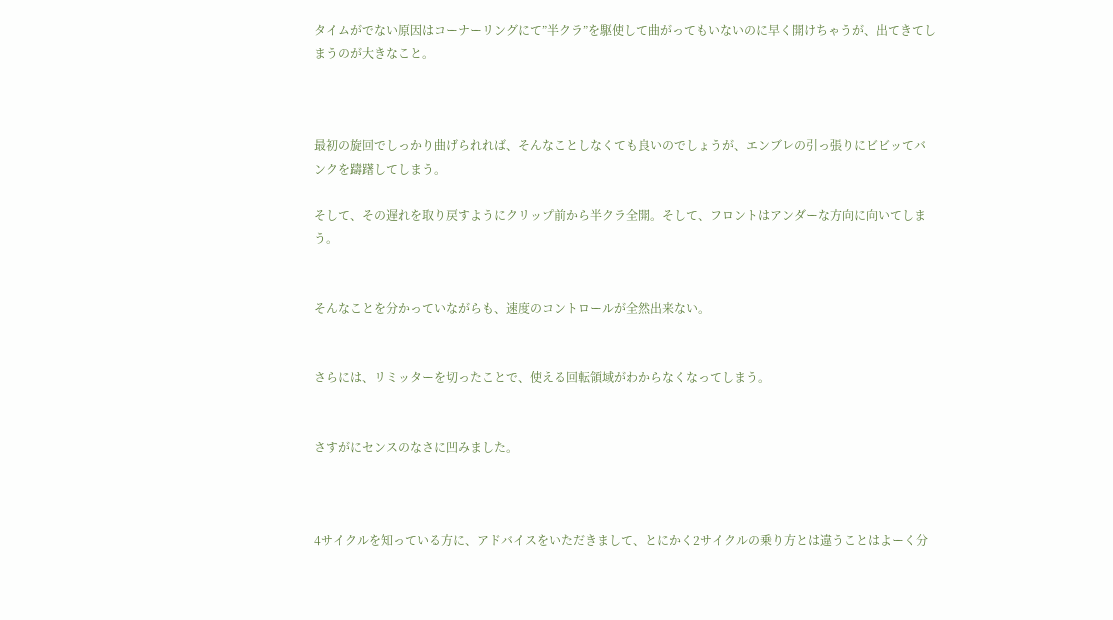タイムがでない原因はコーナーリングにて”半クラ”を駆使して曲がってもいないのに早く開けちゃうが、出てきてしまうのが大きなこと。



最初の旋回でしっかり曲げられれば、そんなことしなくても良いのでしょうが、エンブレの引っ張りにビビッてバンクを躊躇してしまう。

そして、その遅れを取り戻すようにクリップ前から半クラ全開。そして、フロントはアンダーな方向に向いてしまう。


そんなことを分かっていながらも、速度のコントロールが全然出来ない。


さらには、リミッターを切ったことで、使える回転領域がわからなくなってしまう。


さすがにセンスのなさに凹みました。



4サイクルを知っている方に、アドバイスをいただきまして、とにかく2サイクルの乗り方とは違うことはよーく分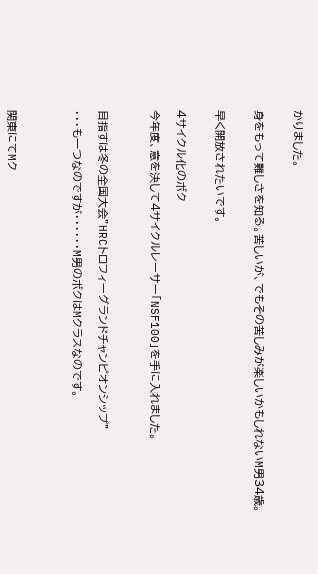かりました。


身をもって難しさを知る。苦しいが、でもその苦しみが楽しいかもしれないM男34歳。


早く開放されたいです。


4サイクル化のボク

今年度、意を決して4サイクルレーサー「NSF100」を手に入れました。



目指すは冬の全国大会”HRCトロフィーグランドチャンピオンシップ”

・・・も一つなのですが・・・・・・M男のボクはMクラスなのです。




関東にてMク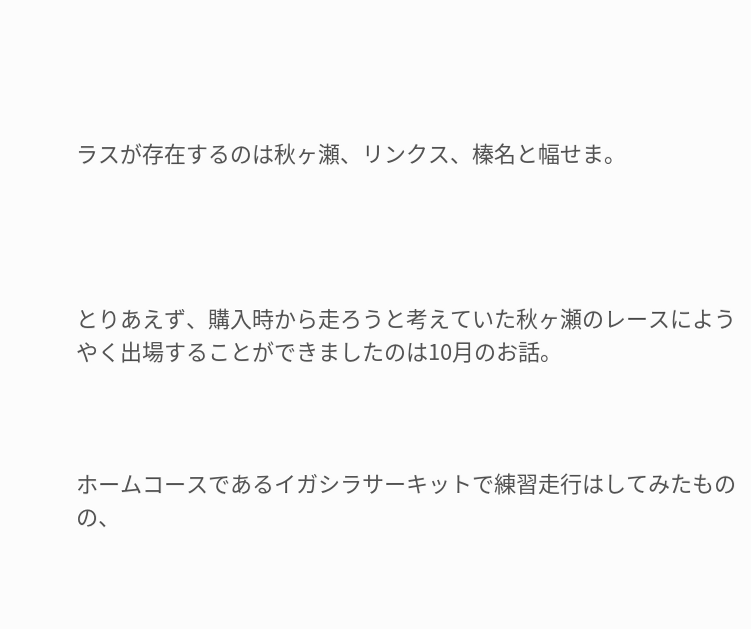ラスが存在するのは秋ヶ瀬、リンクス、榛名と幅せま。




とりあえず、購入時から走ろうと考えていた秋ヶ瀬のレースにようやく出場することができましたのは10月のお話。



ホームコースであるイガシラサーキットで練習走行はしてみたものの、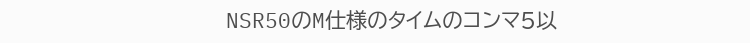NSR50のM仕様のタイムのコンマ5以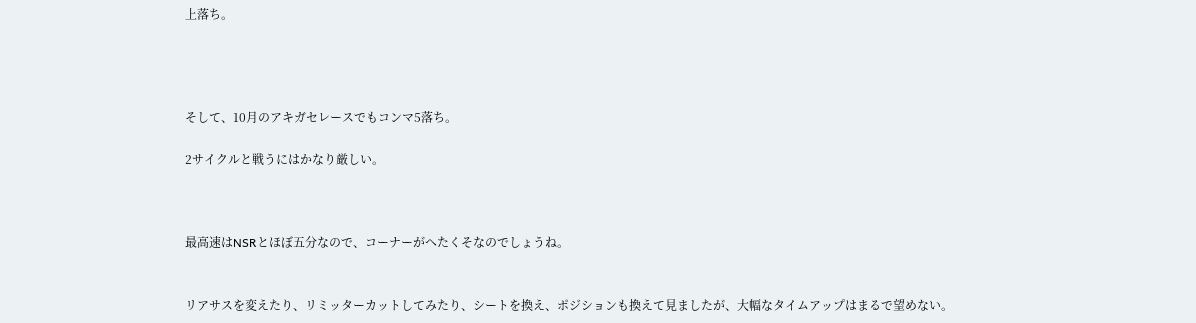上落ち。




そして、10月のアキガセレースでもコンマ5落ち。

2サイクルと戦うにはかなり厳しい。



最高速はNSRとほぼ五分なので、コーナーがへたくそなのでしょうね。


リアサスを変えたり、リミッターカットしてみたり、シートを換え、ポジションも換えて見ましたが、大幅なタイムアップはまるで望めない。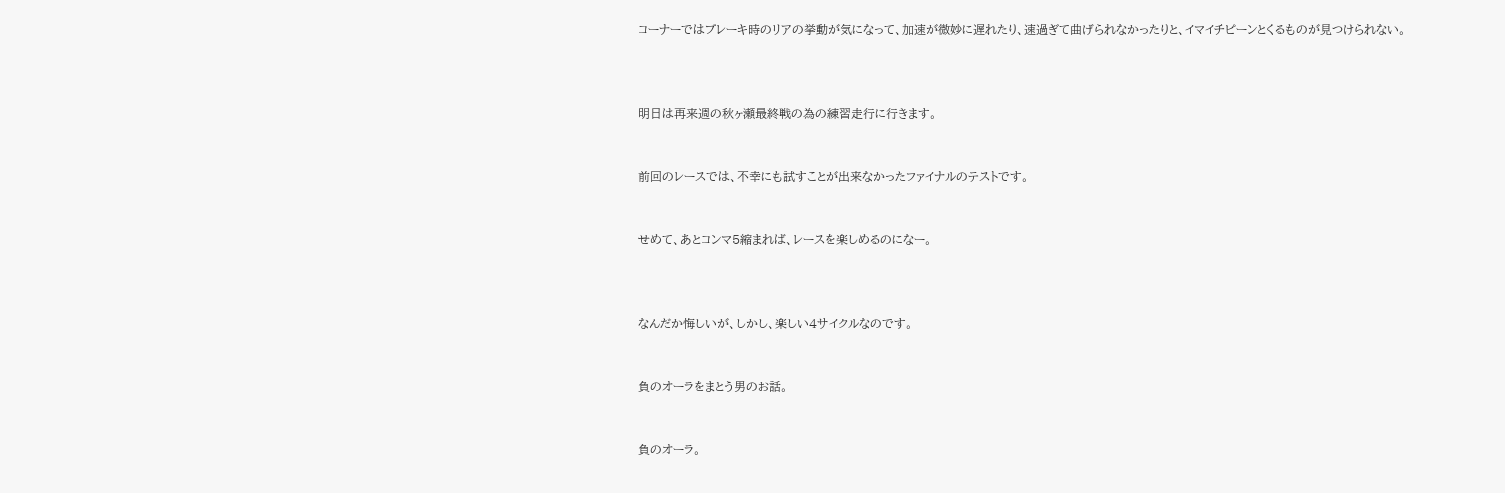コーナーではブレーキ時のリアの挙動が気になって、加速が微妙に遅れたり、速過ぎて曲げられなかったりと、イマイチピーンとくるものが見つけられない。



明日は再来週の秋ヶ瀬最終戦の為の練習走行に行きます。


前回のレースでは、不幸にも試すことが出来なかったファイナルのテストです。


せめて、あとコンマ5縮まれば、レースを楽しめるのになー。



なんだか悔しいが、しかし、楽しい4サイクルなのです。


負のオーラをまとう男のお話。


負のオーラ。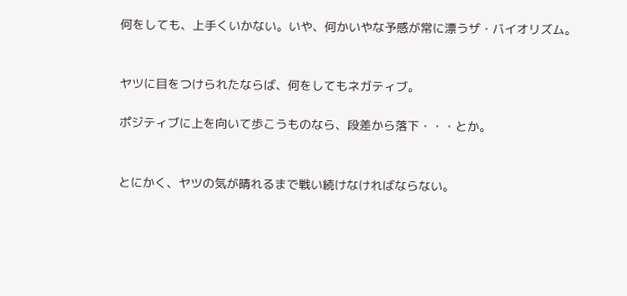何をしても、上手くいかない。いや、何かいやな予感が常に漂うザ・バイオリズム。


ヤツに目をつけられたならば、何をしてもネガティブ。

ポジティブに上を向いて歩こうものなら、段差から落下・・・とか。


とにかく、ヤツの気が晴れるまで戦い続けなければならない。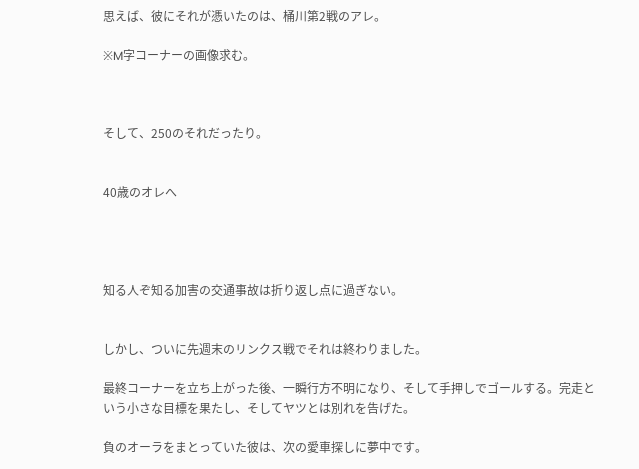思えば、彼にそれが憑いたのは、桶川第2戦のアレ。

※M字コーナーの画像求む。



そして、250のそれだったり。


40歳のオレへ




知る人ぞ知る加害の交通事故は折り返し点に過ぎない。


しかし、ついに先週末のリンクス戦でそれは終わりました。

最終コーナーを立ち上がった後、一瞬行方不明になり、そして手押しでゴールする。完走という小さな目標を果たし、そしてヤツとは別れを告げた。

負のオーラをまとっていた彼は、次の愛車探しに夢中です。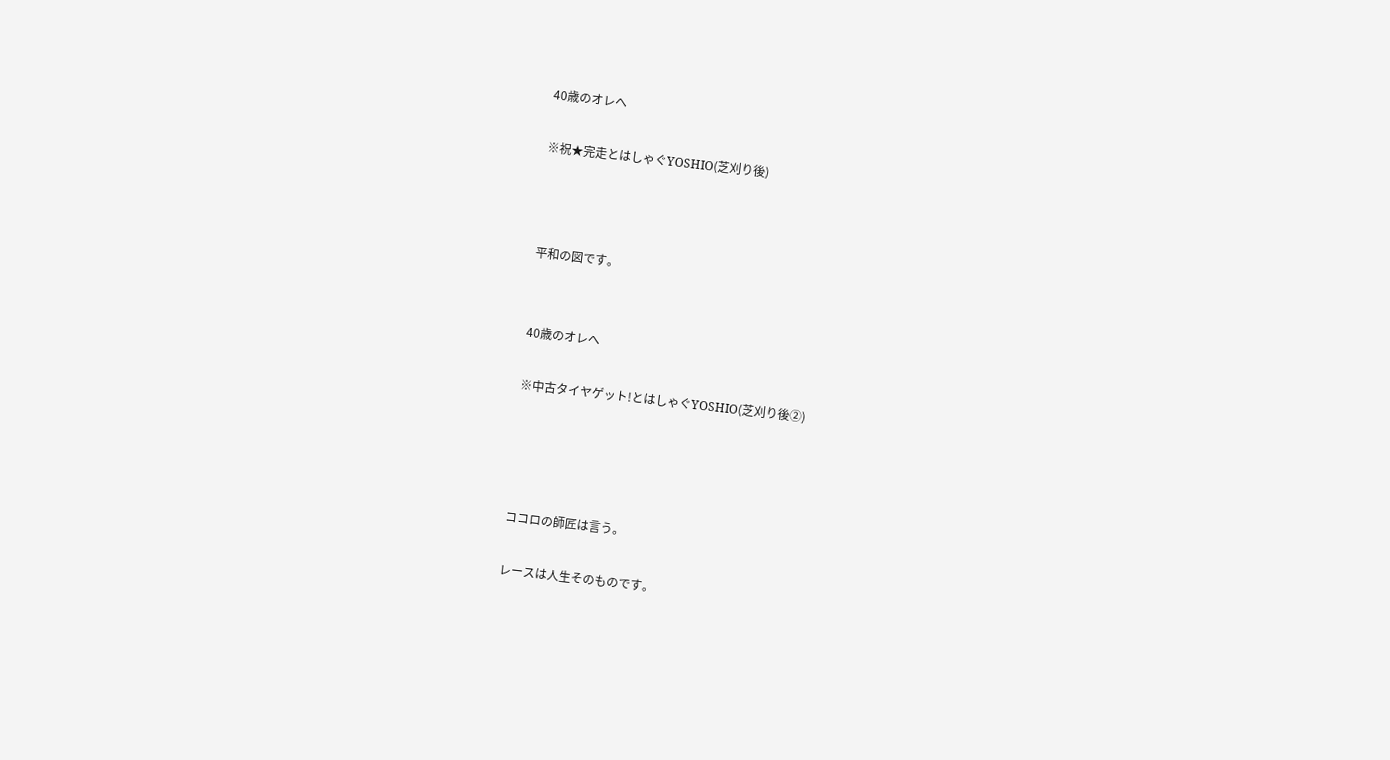40歳のオレへ

※祝★完走とはしゃぐYOSHIO(芝刈り後)



平和の図です。


40歳のオレへ

※中古タイヤゲット!とはしゃぐYOSHIO(芝刈り後②)




ココロの師匠は言う。

レースは人生そのものです。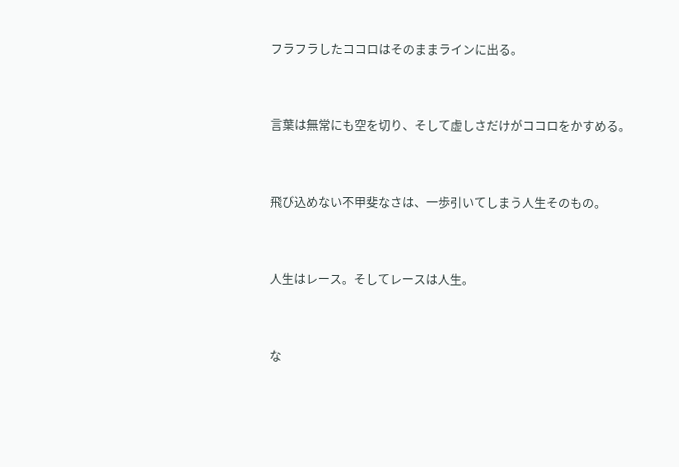フラフラしたココロはそのままラインに出る。


言葉は無常にも空を切り、そして虚しさだけがココロをかすめる。


飛び込めない不甲斐なさは、一歩引いてしまう人生そのもの。


人生はレース。そしてレースは人生。


な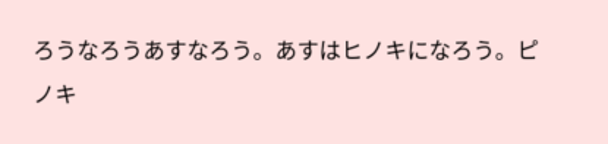ろうなろうあすなろう。あすはヒノキになろう。ピノキ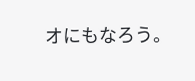オにもなろう。